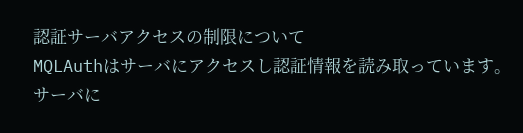認証サーバアクセスの制限について
MQLAuthはサーバにアクセスし認証情報を読み取っています。
サーバに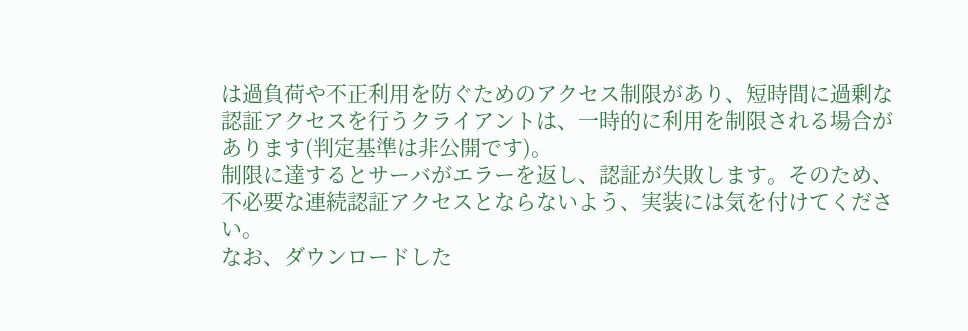は過負荷や不正利用を防ぐためのアクセス制限があり、短時間に過剰な認証アクセスを行うクライアントは、一時的に利用を制限される場合があります(判定基準は非公開です)。
制限に達するとサーバがエラーを返し、認証が失敗します。そのため、不必要な連続認証アクセスとならないよう、実装には気を付けてください。
なお、ダウンロードした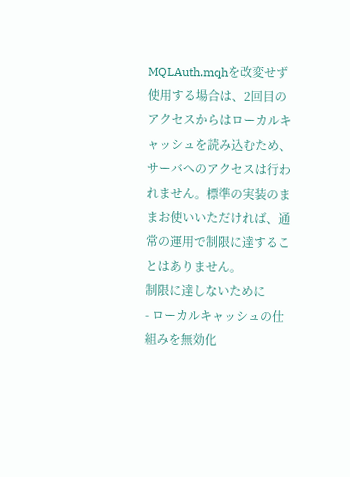MQLAuth.mqhを改変せず使用する場合は、2回目のアクセスからはローカルキャッシュを読み込むため、サーバへのアクセスは行われません。標準の実装のままお使いいただければ、通常の運用で制限に達することはありません。
制限に達しないために
- ローカルキャッシュの仕組みを無効化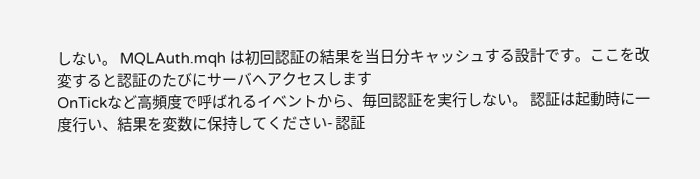しない。 MQLAuth.mqh は初回認証の結果を当日分キャッシュする設計です。ここを改変すると認証のたびにサーバへアクセスします
OnTickなど高頻度で呼ばれるイベントから、毎回認証を実行しない。 認証は起動時に一度行い、結果を変数に保持してください- 認証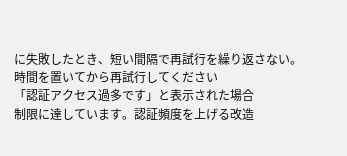に失敗したとき、短い間隔で再試行を繰り返さない。 時間を置いてから再試行してください
「認証アクセス過多です」と表示された場合
制限に達しています。認証頻度を上げる改造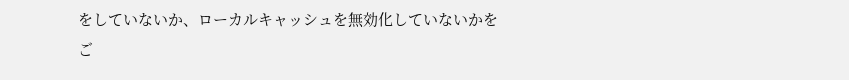をしていないか、ローカルキャッシュを無効化していないかをご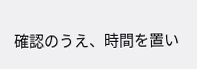確認のうえ、時間を置い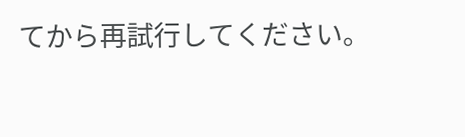てから再試行してください。